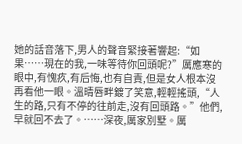她的話音落下,男人的聲音緊接著響起:“如果……現在的我,一味等待你回頭呢?”厲應寒的眼中,有愧疚,有后悔,也有自責,但是女人根本沒再看他一眼。溫晴唇畔鍍了笑意,輕輕搖頭,“人生的路,只有不停的往前走,沒有回頭路。”他們,早就回不去了。……深夜,厲家別墅。厲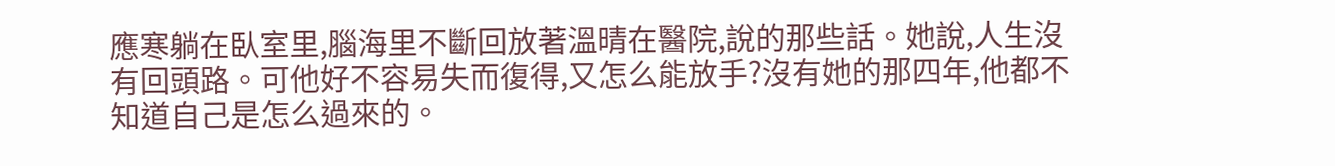應寒躺在臥室里,腦海里不斷回放著溫晴在醫院,說的那些話。她說,人生沒有回頭路。可他好不容易失而復得,又怎么能放手?沒有她的那四年,他都不知道自己是怎么過來的。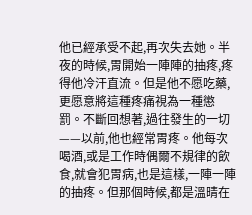他已經承受不起,再次失去她。半夜的時候,胃開始一陣陣的抽疼,疼得他冷汗直流。但是他不愿吃藥,更愿意將這種疼痛視為一種懲罰。不斷回想著,過往發生的一切——以前,他也經常胃疼。他每次喝酒,或是工作時偶爾不規律的飲食,就會犯胃病,也是這樣,一陣一陣的抽疼。但那個時候,都是溫晴在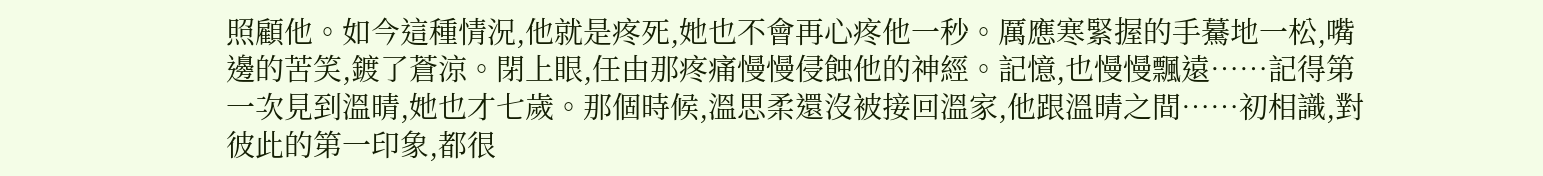照顧他。如今這種情況,他就是疼死,她也不會再心疼他一秒。厲應寒緊握的手驀地一松,嘴邊的苦笑,鍍了蒼涼。閉上眼,任由那疼痛慢慢侵蝕他的神經。記憶,也慢慢飄遠……記得第一次見到溫晴,她也才七歲。那個時候,溫思柔還沒被接回溫家,他跟溫晴之間……初相識,對彼此的第一印象,都很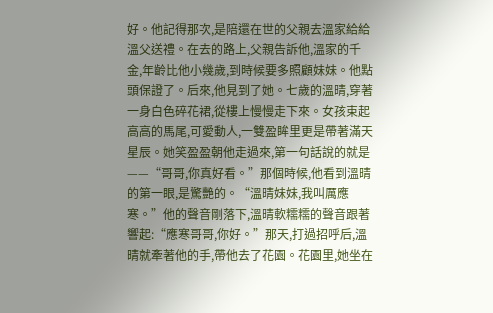好。他記得那次,是陪還在世的父親去溫家給給溫父送禮。在去的路上,父親告訴他,溫家的千金,年齡比他小幾歲,到時候要多照顧妹妹。他點頭保證了。后來,他見到了她。七歲的溫晴,穿著一身白色碎花裙,從樓上慢慢走下來。女孩束起高高的馬尾,可愛動人,一雙盈眸里更是帶著滿天星辰。她笑盈盈朝他走過來,第一句話說的就是——“哥哥,你真好看。”那個時候,他看到溫晴的第一眼,是驚艷的。“溫晴妹妹,我叫厲應寒。”他的聲音剛落下,溫晴軟糯糯的聲音跟著響起:“應寒哥哥,你好。”那天,打過招呼后,溫晴就牽著他的手,帶他去了花園。花園里,她坐在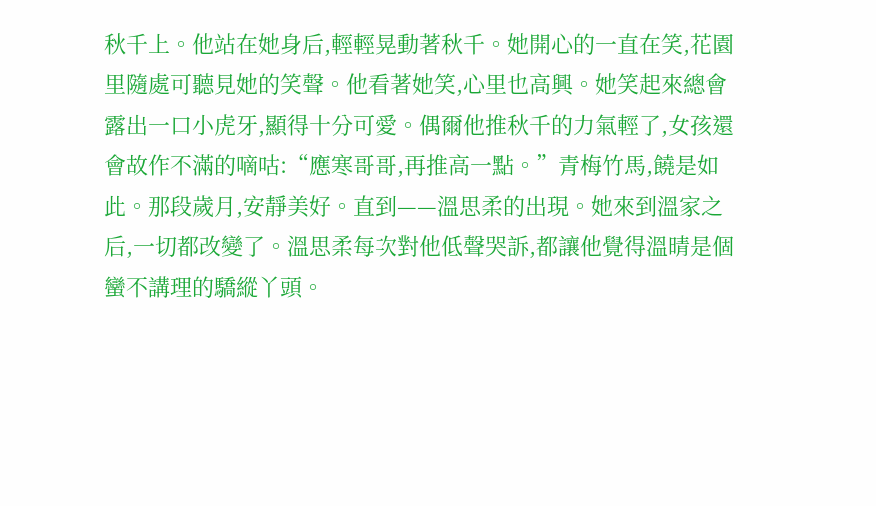秋千上。他站在她身后,輕輕晃動著秋千。她開心的一直在笑,花園里隨處可聽見她的笑聲。他看著她笑,心里也高興。她笑起來總會露出一口小虎牙,顯得十分可愛。偶爾他推秋千的力氣輕了,女孩還會故作不滿的嘀咕:“應寒哥哥,再推高一點。”青梅竹馬,饒是如此。那段歲月,安靜美好。直到——溫思柔的出現。她來到溫家之后,一切都改變了。溫思柔每次對他低聲哭訴,都讓他覺得溫晴是個蠻不講理的驕縱丫頭。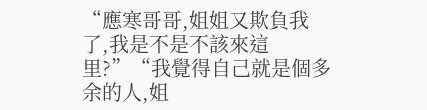“應寒哥哥,姐姐又欺負我了,我是不是不該來這里?”“我覺得自己就是個多余的人,姐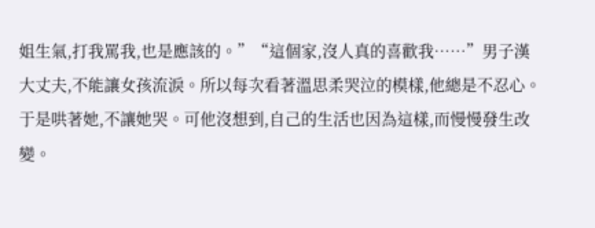姐生氣,打我罵我,也是應該的。”“這個家,沒人真的喜歡我……”男子漢大丈夫,不能讓女孩流淚。所以每次看著溫思柔哭泣的模樣,他總是不忍心。于是哄著她,不讓她哭。可他沒想到,自己的生活也因為這樣,而慢慢發生改變。